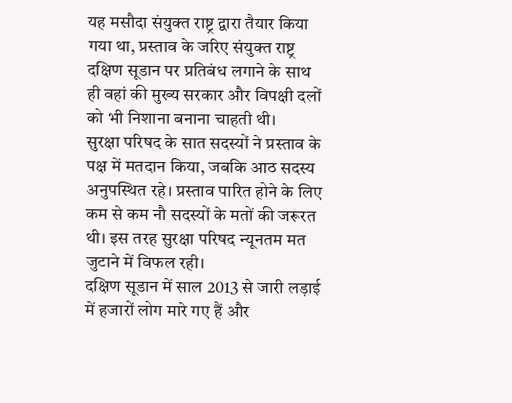यह मसौदा संयुक्त राष्ट्र द्वारा तैयार किया गया था, प्रस्ताव के जरिए संयुक्त राष्ट्र दक्षिण सूडान पर प्रतिबंध लगाने के साथ ही वहां की मुख्य सरकार और विपक्षी दलों को भी निशाना बनाना चाहती थी।
सुरक्षा परिषद के सात सदस्यों ने प्रस्ताव के पक्ष में मतदान किया, जबकि आठ सदस्य अनुपस्थित रहे। प्रस्ताव पारित होने के लिए कम से कम नौ सदस्यों के मतों की जरूरत थी। इस तरह सुरक्षा परिषद न्यूनतम मत जुटाने में विफल रही।
दक्षिण सूडान में साल 2013 से जारी लड़ाई में हजारों लोग मारे गए हैं और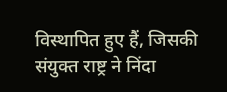विस्थापित हुए हैं, जिसकी संयुक्त राष्ट्र ने निंदा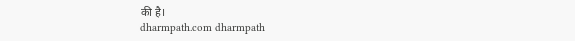की है।
dharmpath.com dharmpath